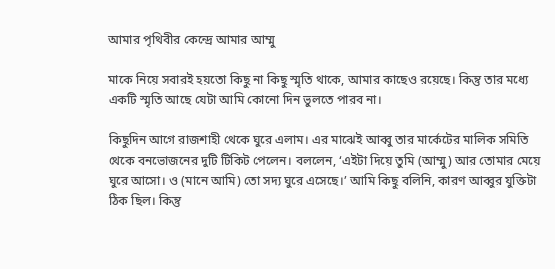আমার পৃথিবীর কেন্দ্রে আমার আম্মু

মাকে নিয়ে সবারই হয়তো কিছু না কিছু স্মৃতি থাকে, আমার কাছেও রয়েছে। কিন্তু তার মধ্যে একটি স্মৃতি আছে যেটা আমি কোনো দিন ভুলতে পারব না।

কিছুদিন আগে রাজশাহী থেকে ঘুরে এলাম। এর মাঝেই আব্বু তার মার্কেটের মালিক সমিতি থেকে বনভোজনের দুটি টিকিট পেলেন। বললেন, ‘এইটা দিয়ে তুমি (আম্মু) আর তোমার মেয়ে ঘুরে আসো। ও (মানে আমি) তো সদ্য ঘুরে এসেছে।’ আমি কিছু বলিনি, কারণ আব্বুর যুক্তিটা ঠিক ছিল। কিন্তু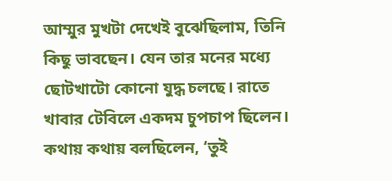আম্মুর মুখটা দেখেই বুঝেছিলাম, তিনি কিছু ভাবছেন। যেন তার মনের মধ্যে ছোটখাটো কোনো যুদ্ধ চলছে। রাতে খাবার টেবিলে একদম চুপচাপ ছিলেন। কথায় কথায় বলছিলেন, ‘তুই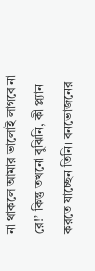না থাকলে আমার ভালোই লাগবে না রে!’ কিন্তু তখনো বুঝিনি, কী প্ল্যান করতে যাচ্ছেন তিনি। বনভোজনের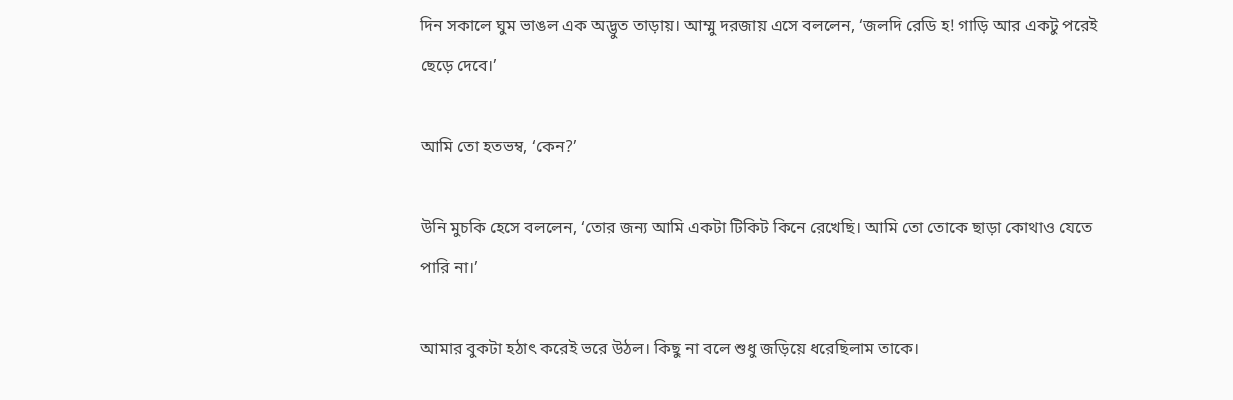দিন সকালে ঘুম ভাঙল এক অদ্ভুত তাড়ায়। আম্মু দরজায় এসে বললেন, ‘জলদি রেডি হ! গাড়ি আর একটু পরেই ছেড়ে দেবে।’

আমি তো হতভম্ব, ‘কেন?’

উনি মুচকি হেসে বললেন, ‘তোর জন্য আমি একটা টিকিট কিনে রেখেছি। আমি তো তোকে ছাড়া কোথাও যেতে পারি না।’

আমার বুকটা হঠাৎ করেই ভরে উঠল। কিছু না বলে শুধু জড়িয়ে ধরেছিলাম তাকে।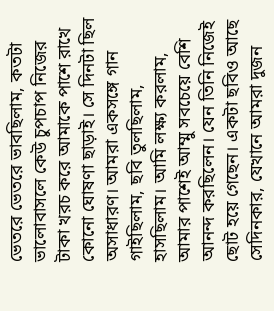ভেতরে ভেতরে ভাবছিলাম, কতটা ভালোবাসলে কেউ চুপচাপ নিজের টাকা খরচ করে আমাকে পাশে রাখে কোনো ঘোষণা ছাড়াই। সে দিনটা ছিল অসাধারণ। আমরা একসঙ্গে গান গাইছিলাম, ছবি তুলছিলাম, হাসছিলাম। আমি লক্ষ্য করলাম, আমার পাশেই আম্মু সবচেয়ে বেশি আনন্দ করছিলেন। যেন তিনি নিজেই ছোট হয়ে গেছেন। একটা ছবিও আছে সেদিনকার, যেখানে আমরা দুজন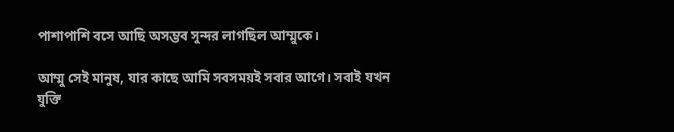পাশাপাশি বসে আছি অসম্ভব সুন্দর লাগছিল আম্মুকে।

আম্মু সেই মানুষ, যার কাছে আমি সবসময়ই সবার আগে। সবাই যখন যুক্তি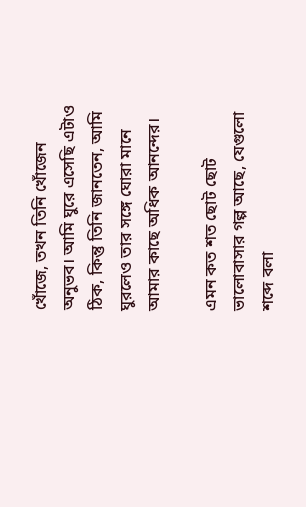খোঁজে, তখন তিনি খোঁজেন অনুভব। আমি ঘুরে এসেছি এটাও ঠিক, কিন্তু তিনি জানতেন, আমি ঘুরলেও তার সঙ্গে ঘোরা মানে আমার কাছে অধিক আনন্দের।

এমন কত শত ছোট ছোট ভালোবাসার গল্প আছে, যেগুলো শব্দে বলা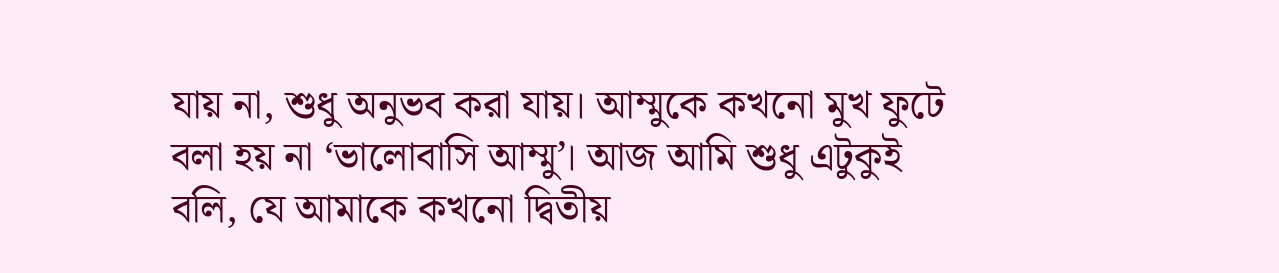যায় না, শুধু অনুভব করা যায়। আম্মুকে কখনো মুখ ফুটে বলা হয় না ‘ভালোবাসি আম্মু’। আজ আমি শুধু এটুকুই বলি, যে আমাকে কখনো দ্বিতীয়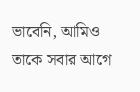ভাবেনি, আমিও তাকে সবার আগে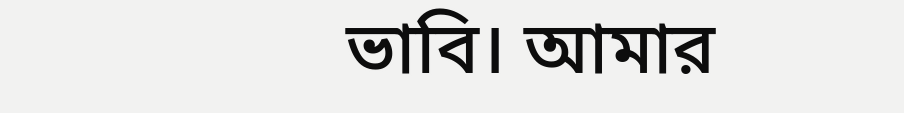ভাবি। আমার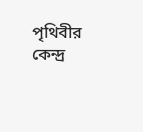পৃথিবীর কেন্দ্র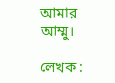আমার আম্মু।

লেখক :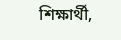শিক্ষার্থী,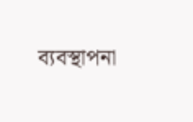ব্যবস্থাপনা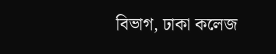বিভাগ, ঢাকা কলেজ